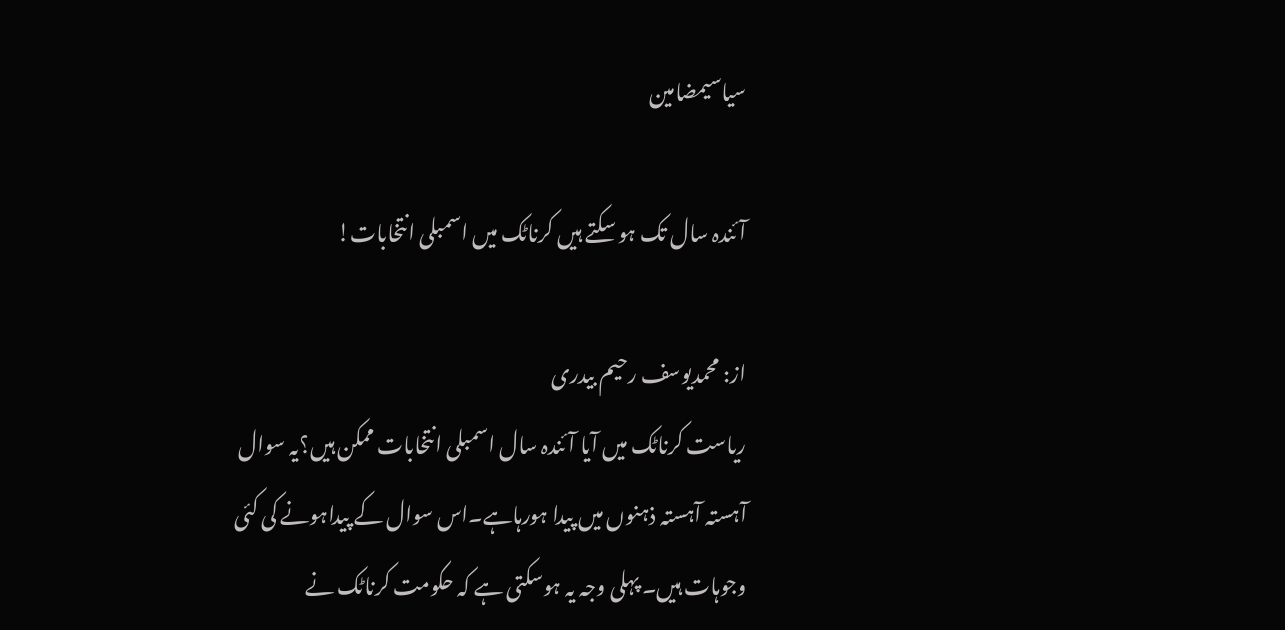سیاسیمضامین

آئندہ سال تک ہو سکتے ہیں کرناٹک میں اسمبلی انتخابات!

از: محمدیوسف رحیم بیدری
ریاست کرناٹک میں آیا آئندہ سال اسمبلی انتخابات ممکن ہیں؟یہ سوال آہستہ آہستہ ذہنوں میں پیدا ہورہاہے۔اس سوال کے پیداہونے کی کئی وجوہات ہیں۔ پہلی وجہ یہ ہوسکتی ہے کہ حکومت کرناٹک نے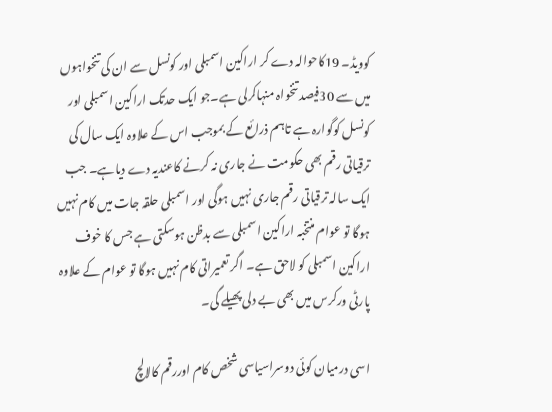کوویڈ۔ 19کاحوالہ دے کر اراکین اسمبلی اور کونسل سے ان کی تنخواہوں میں سے 30فیصد تنخواہ منہاکرلی ہے۔جو ایک حدتک اراکین اسمبلی اور کونسل کوگوارہ ہے تاہم ذرائع کے بموجب اس کے علاوہ ایک سال کی ترقیاتی رقم بھی حکومت نے جاری نہ کرنے کاعندیہ دے دیاہے۔ جب ایک سالہ ترقیاتی رقم جاری نہیں ہوگی اور اسمبلی حلقہ جات میں کام نہیں ہوگا تو عوام منتخبہ اراکین اسمبلی سے بدظن ہوسکتی ہے جس کا خوف اراکین اسمبلی کو لاحق ہے۔ اگر تعمیراتی کام نہیں ہوگا تو عوام کے علاوہ پارٹی ورکرس میں بھی بے دلی پھیلے گی۔

اسی درمیان کوئی دوسراسیاسی شخص کام اوررقم کالالچ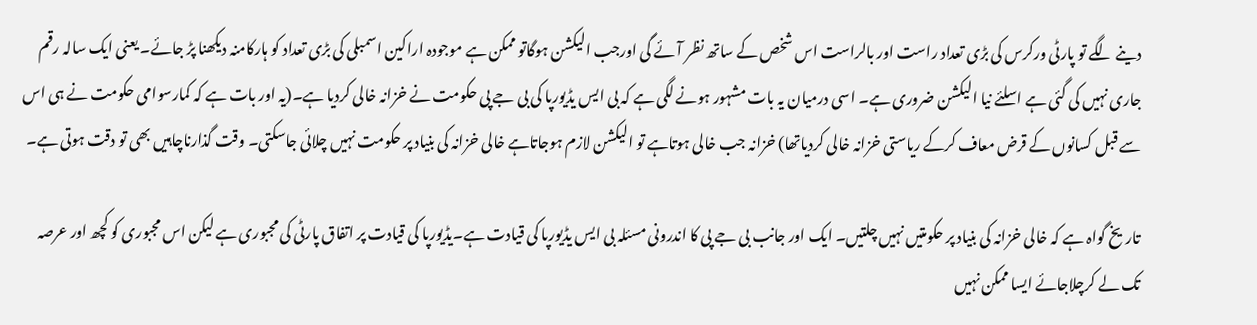دینے لگے تو پارٹی ورکرس کی بڑی تعداد راست اور بالراست اس شخص کے ساتھ نظر آئے گی اورجب الیکشن ہوگاتو ممکن ہے موجودہ اراکین اسمبلی کی بڑی تعداد کو ہارکامنہ دیکھنا پڑ جائے۔ یعنی ایک سالہ رقم جاری نہیں کی گئی ہے اسلئے نیا الیکشن ضروری ہے۔ اسی درمیان یہ بات مشہور ہونے لگی ہے کہ بی ایس یڈیورپا کی بی جے پی حکومت نے خزانہ خالی کردیا ہے۔(یہ اور بات ہے کہ کمارسوامی حکومت نے ہی اس سے قبل کسانوں کے قرض معاف کرکے ریاستی خزانہ خالی کردیاتھا) خزانہ جب خالی ہوتاہے تو الیکشن لازم ہوجاتاہے خالی خزانہ کی بنیاد پر حکومت نہیں چلائی جاسکتی۔ وقت گذارناچاہیں بھی تو دقت ہوتی ہے۔

تاریخ گواہ ہے کہ خالی خزانہ کی بنیاد پر حکومتیں نہیں چلتیں۔ ایک اور جانب بی جے پی کا اندرونی مسئلہ بی ایس یڈیورپا کی قیادت ہے۔یڈیورپا کی قیادت پر اتفاق پارٹی کی مجبوری ہے لیکن اس مجبوری کو کچھ اور عرصہ تک لے کرچلاجائے ایسا ممکن نہیں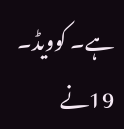ہے۔ کوویڈ۔ 19نے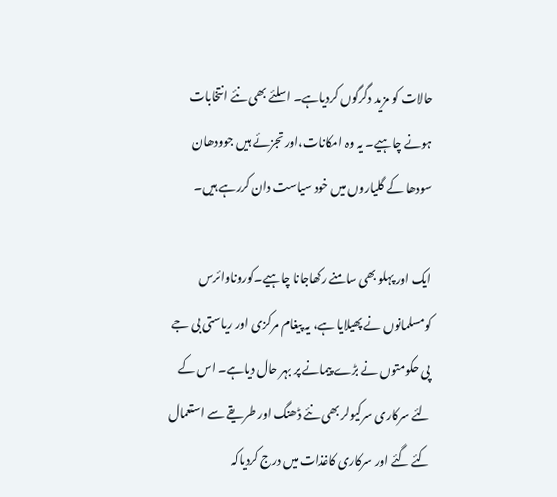حالات کو مزید دگرگوں کردیاہے۔ اسلئے بھی نئے انتخابات ہونے چاہیے۔ یہ وہ امکانات،اور تجزئے ہیں جوودھان سودھا کے گلیاروں میں خود سیاست دان کررہے ہیں۔

ایک اور پہلو بھی سامنے رکھاجانا چاہیے۔کوروناوائرس کومسلمانوں نے پھیلایا ہے، یہ پیغام مرکزی اور ریاستی بی جے پی حکومتوں نے بڑے پیمانے پر بہر حال دیاہے۔ اس کے لئے سرکاری سرکیولر بھی نئے ڈھنگ اور طریقے سے استعمال کئے گئے اور سرکاری کاغذات میں درج کردیاکہ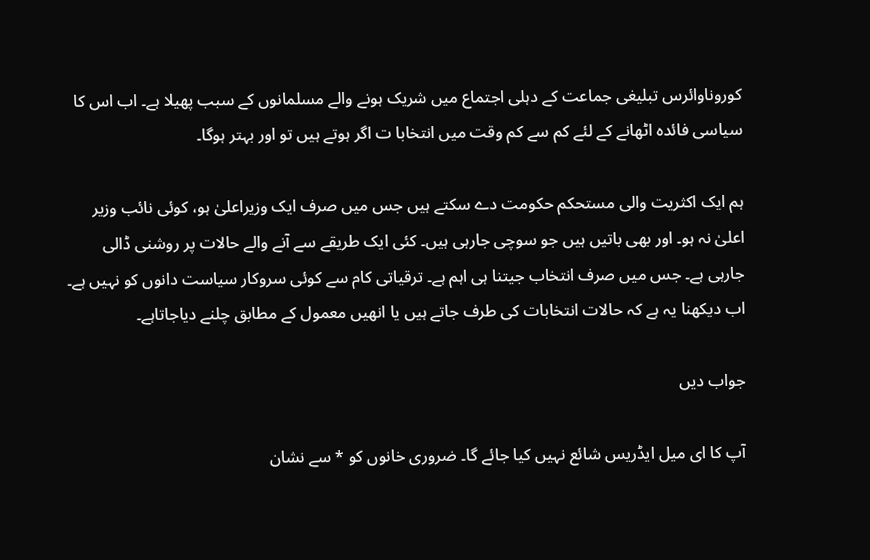کوروناوائرس تبلیغی جماعت کے دہلی اجتماع میں شریک ہونے والے مسلمانوں کے سبب پھیلا ہے۔ اب اس کا سیاسی فائدہ اٹھانے کے لئے کم سے کم وقت میں انتخابا ت اگر ہوتے ہیں تو اور بہتر ہوگا۔

ہم ایک اکثریت والی مستحکم حکومت دے سکتے ہیں جس میں صرف ایک وزیراعلیٰ ہو، کوئی نائب وزیر اعلیٰ نہ ہو۔ اور بھی باتیں ہیں جو سوچی جارہی ہیں۔ کئی ایک طریقے سے آنے والے حالات پر روشنی ڈالی جارہی ہے۔ جس میں صرف انتخاب جیتنا ہی اہم ہے۔ ترقیاتی کام سے کوئی سروکار سیاست دانوں کو نہیں ہے۔ اب دیکھنا یہ ہے کہ حالات انتخابات کی طرف جاتے ہیں یا انھیں معمول کے مطابق چلنے دیاجاتاہے۔

جواب دیں

آپ کا ای میل ایڈریس شائع نہیں کیا جائے گا۔ ضروری خانوں کو * سے نشان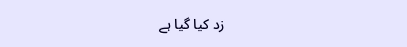زد کیا گیا ہے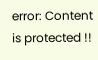error: Content is protected !!